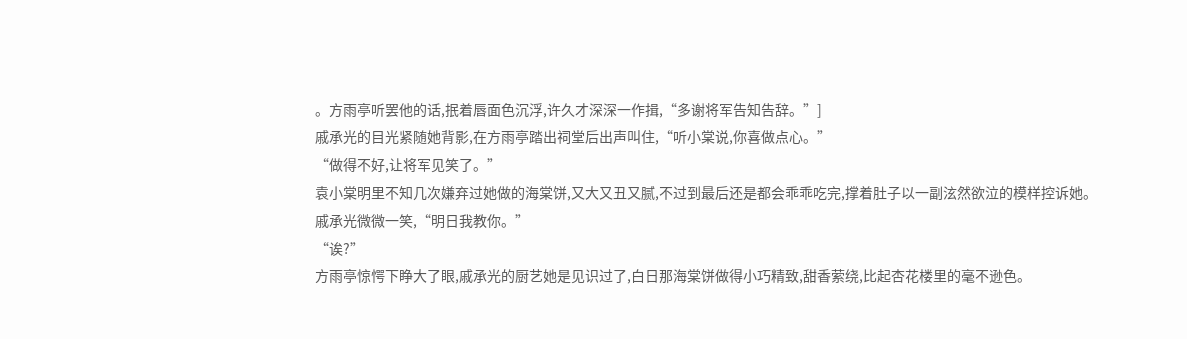。方雨亭听罢他的话,抿着唇面色沉浮,许久才深深一作揖,“多谢将军告知告辞。”]
戚承光的目光紧随她背影,在方雨亭踏出祠堂后出声叫住,“听小棠说,你喜做点心。”
“做得不好,让将军见笑了。”
袁小棠明里不知几次嫌弃过她做的海棠饼,又大又丑又腻,不过到最后还是都会乖乖吃完,撑着肚子以一副泫然欲泣的模样控诉她。
戚承光微微一笑,“明日我教你。”
“诶?”
方雨亭惊愕下睁大了眼,戚承光的厨艺她是见识过了,白日那海棠饼做得小巧精致,甜香萦绕,比起杏花楼里的毫不逊色。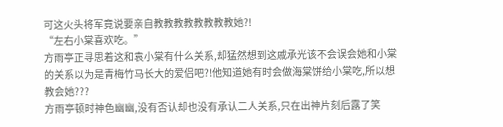可这火头将军竟说要亲自教教教教教教教教她?!
“左右小棠喜欢吃。”
方雨亭正寻思着这和袁小棠有什么关系,却猛然想到这戚承光该不会误会她和小棠的关系以为是青梅竹马长大的爱侣吧?!他知道她有时会做海棠饼给小棠吃,所以想教会她???
方雨亭顿时神色幽幽,没有否认却也没有承认二人关系,只在出神片刻后露了笑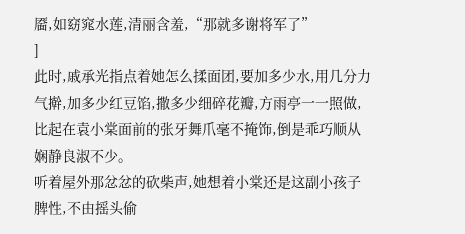靥,如窈窕水莲,清丽含羞,“那就多谢将军了”
]
此时,戚承光指点着她怎么揉面团,要加多少水,用几分力气擀,加多少红豆馅,撒多少细碎花瓣,方雨亭一一照做,比起在袁小棠面前的张牙舞爪毫不掩饰,倒是乖巧顺从娴静良淑不少。
听着屋外那忿忿的砍柴声,她想着小棠还是这副小孩子脾性,不由摇头偷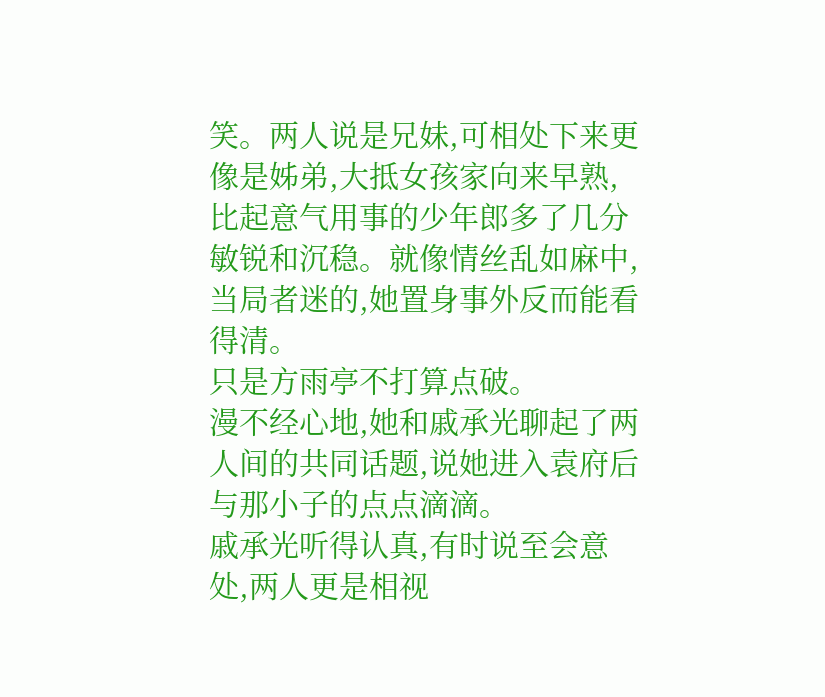笑。两人说是兄妹,可相处下来更像是姊弟,大抵女孩家向来早熟,比起意气用事的少年郎多了几分敏锐和沉稳。就像情丝乱如麻中,当局者迷的,她置身事外反而能看得清。
只是方雨亭不打算点破。
漫不经心地,她和戚承光聊起了两人间的共同话题,说她进入袁府后与那小子的点点滴滴。
戚承光听得认真,有时说至会意处,两人更是相视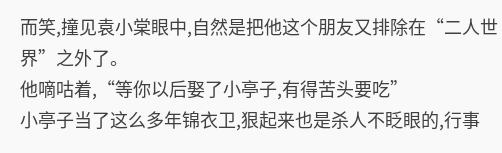而笑,撞见袁小棠眼中,自然是把他这个朋友又排除在“二人世界”之外了。
他嘀咕着,“等你以后娶了小亭子,有得苦头要吃”
小亭子当了这么多年锦衣卫,狠起来也是杀人不眨眼的,行事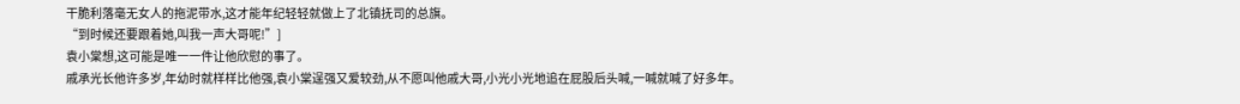干脆利落毫无女人的拖泥带水,这才能年纪轻轻就做上了北镇抚司的总旗。
“到时候还要跟着她,叫我一声大哥呢!”]
袁小棠想,这可能是唯一一件让他欣慰的事了。
戚承光长他许多岁,年幼时就样样比他强,袁小棠逞强又爱较劲,从不愿叫他戚大哥,小光小光地追在屁股后头喊,一喊就喊了好多年。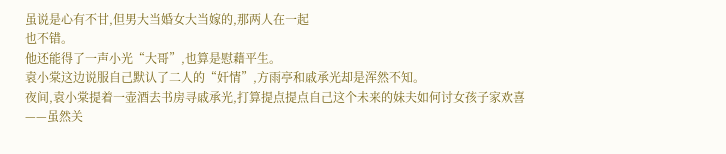虽说是心有不甘,但男大当婚女大当嫁的,那两人在一起
也不错。
他还能得了一声小光“大哥”,也算是慰藉平生。
袁小棠这边说服自己默认了二人的“奸情”,方雨亭和戚承光却是浑然不知。
夜间,袁小棠提着一壶酒去书房寻戚承光,打算提点提点自己这个未来的妹夫如何讨女孩子家欢喜——虽然关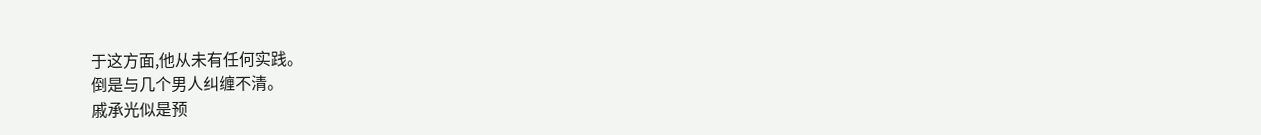于这方面,他从未有任何实践。
倒是与几个男人纠缠不清。
戚承光似是预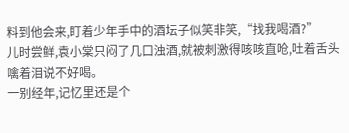料到他会来,盯着少年手中的酒坛子似笑非笑,“找我喝酒?”
儿时尝鲜,袁小棠只闷了几口浊酒,就被刺激得咳咳直呛,吐着舌头噙着泪说不好喝。
一别经年,记忆里还是个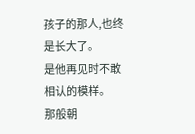孩子的那人,也终是长大了。
是他再见时不敢相认的模样。
那般朝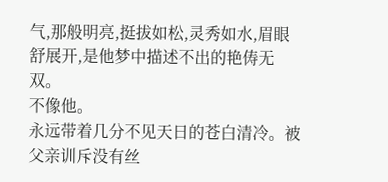气,那般明亮,挺拔如松,灵秀如水,眉眼舒展开,是他梦中描述不出的艳俦无双。
不像他。
永远带着几分不见天日的苍白清冷。被父亲训斥没有丝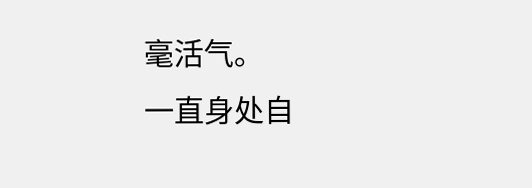毫活气。
一直身处自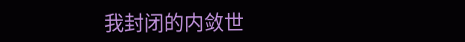我封闭的内敛世